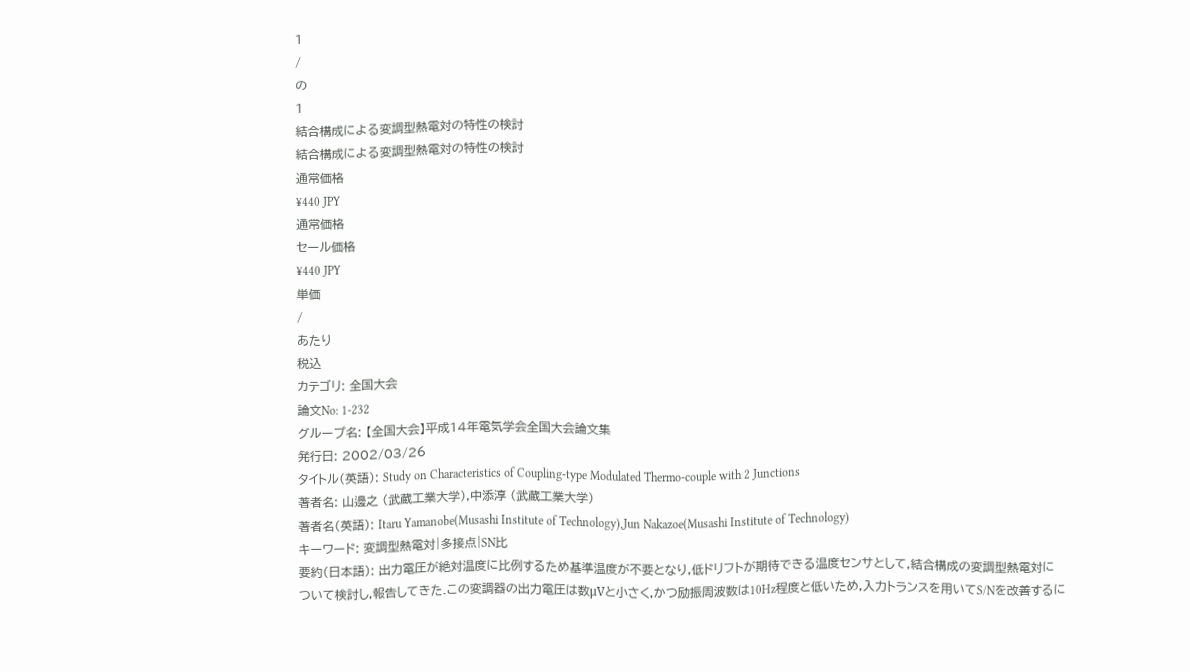1
/
の
1
結合構成による変調型熱電対の特性の検討
結合構成による変調型熱電対の特性の検討
通常価格
¥440 JPY
通常価格
セール価格
¥440 JPY
単価
/
あたり
税込
カテゴリ: 全国大会
論文No: 1-232
グループ名: 【全国大会】平成14年電気学会全国大会論文集
発行日: 2002/03/26
タイトル(英語): Study on Characteristics of Coupling-type Modulated Thermo-couple with 2 Junctions
著者名: 山邊之 (武蔵工業大学),中添淳 (武蔵工業大学)
著者名(英語): Itaru Yamanobe(Musashi Institute of Technology),Jun Nakazoe(Musashi Institute of Technology)
キーワード: 変調型熱電対|多接点|SN比
要約(日本語): 出力電圧が絶対温度に比例するため基準温度が不要となり,低ドリフトが期待できる温度センサとして,結合構成の変調型熱電対について検討し,報告してきた.この変調器の出力電圧は数μVと小さく,かつ励振周波数は10Hz程度と低いため,入力トランスを用いてS/Nを改善するに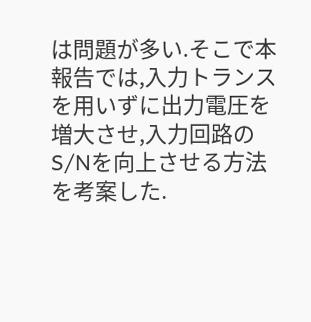は問題が多い.そこで本報告では,入力トランスを用いずに出力電圧を増大させ,入力回路のS/Nを向上させる方法を考案した.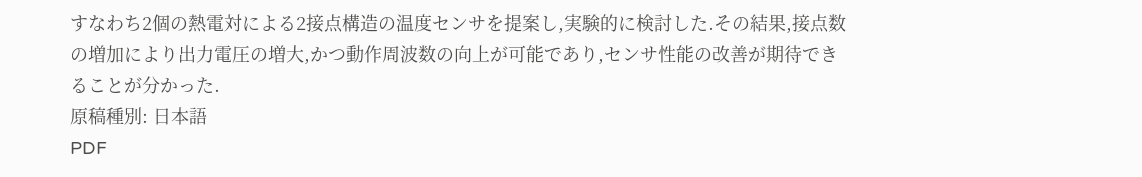すなわち2個の熱電対による2接点構造の温度センサを提案し,実験的に検討した.その結果,接点数の増加により出力電圧の増大,かつ動作周波数の向上が可能であり,センサ性能の改善が期待できることが分かった.
原稿種別: 日本語
PDF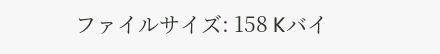ファイルサイズ: 158 Kバイ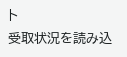ト
受取状況を読み込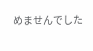めませんでした